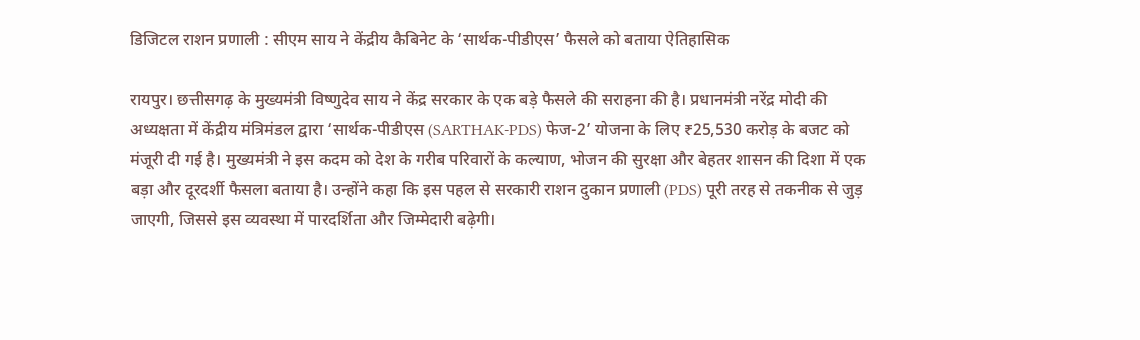डिजिटल राशन प्रणाली : सीएम साय ने केंद्रीय कैबिनेट के ‘सार्थक-पीडीएस’ फैसले को बताया ऐतिहासिक

रायपुर। छत्तीसगढ़ के मुख्यमंत्री विष्णुदेव साय ने केंद्र सरकार के एक बड़े फैसले की सराहना की है। प्रधानमंत्री नरेंद्र मोदी की अध्यक्षता में केंद्रीय मंत्रिमंडल द्वारा ‘सार्थक-पीडीएस (SARTHAK-PDS) फेज-2’ योजना के लिए ₹25,530 करोड़ के बजट को मंजूरी दी गई है। मुख्यमंत्री ने इस कदम को देश के गरीब परिवारों के कल्याण, भोजन की सुरक्षा और बेहतर शासन की दिशा में एक बड़ा और दूरदर्शी फैसला बताया है। उन्होंने कहा कि इस पहल से सरकारी राशन दुकान प्रणाली (PDS) पूरी तरह से तकनीक से जुड़ जाएगी, जिससे इस व्यवस्था में पारदर्शिता और जिम्मेदारी बढ़ेगी।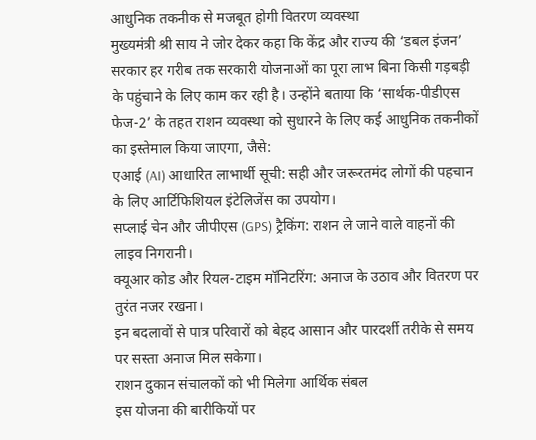आधुनिक तकनीक से मजबूत होगी वितरण व्यवस्था
मुख्यमंत्री श्री साय ने जोर देकर कहा कि केंद्र और राज्य की ‘डबल इंजन’ सरकार हर गरीब तक सरकारी योजनाओं का पूरा लाभ बिना किसी गड़बड़ी के पहुंचाने के लिए काम कर रही है। उन्होंने बताया कि ‘सार्थक-पीडीएस फेज-2’ के तहत राशन व्यवस्था को सुधारने के लिए कई आधुनिक तकनीकों का इस्तेमाल किया जाएगा, जैसे:
एआई (AI) आधारित लाभार्थी सूची: सही और जरूरतमंद लोगों की पहचान के लिए आर्टिफिशियल इंटेलिजेंस का उपयोग।
सप्लाई चेन और जीपीएस (GPS) ट्रैकिंग: राशन ले जाने वाले वाहनों की लाइव निगरानी।
क्यूआर कोड और रियल-टाइम मॉनिटरिंग: अनाज के उठाव और वितरण पर तुरंत नजर रखना।
इन बदलावों से पात्र परिवारों को बेहद आसान और पारदर्शी तरीके से समय पर सस्ता अनाज मिल सकेगा।
राशन दुकान संचालकों को भी मिलेगा आर्थिक संबल
इस योजना की बारीकियों पर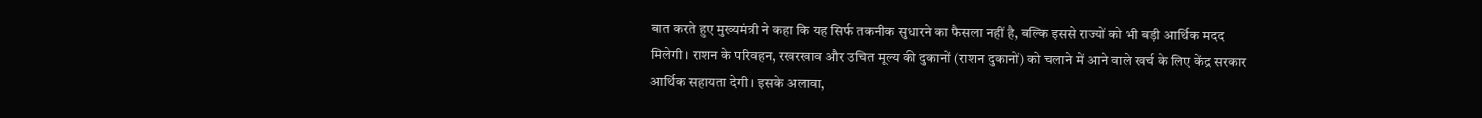बात करते हुए मुख्यमंत्री ने कहा कि यह सिर्फ तकनीक सुधारने का फैसला नहीं है, बल्कि इससे राज्यों को भी बड़ी आर्थिक मदद मिलेगी। राशन के परिवहन, रखरखाव और उचित मूल्य की दुकानों (राशन दुकानों) को चलाने में आने वाले खर्च के लिए केंद्र सरकार आर्थिक सहायता देगी। इसके अलावा,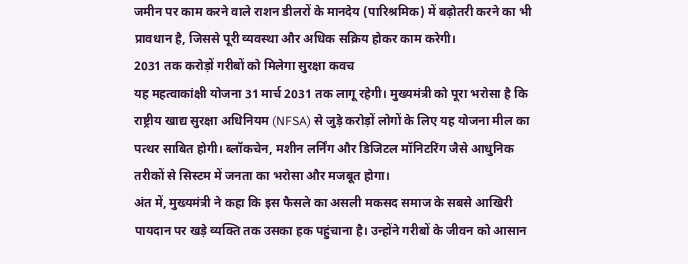जमीन पर काम करने वाले राशन डीलरों के मानदेय (पारिश्रमिक) में बढ़ोतरी करने का भी प्रावधान है, जिससे पूरी व्यवस्था और अधिक सक्रिय होकर काम करेगी।
2031 तक करोड़ों गरीबों को मिलेगा सुरक्षा कवच
यह महत्वाकांक्षी योजना 31 मार्च 2031 तक लागू रहेगी। मुख्यमंत्री को पूरा भरोसा है कि राष्ट्रीय खाद्य सुरक्षा अधिनियम (NFSA) से जुड़े करोड़ों लोगों के लिए यह योजना मील का पत्थर साबित होगी। ब्लॉकचेन, मशीन लर्निंग और डिजिटल मॉनिटरिंग जैसे आधुनिक तरीकों से सिस्टम में जनता का भरोसा और मजबूत होगा।
अंत में, मुख्यमंत्री ने कहा कि इस फैसले का असली मकसद समाज के सबसे आखिरी पायदान पर खड़े व्यक्ति तक उसका हक पहुंचाना है। उन्होंने गरीबों के जीवन को आसान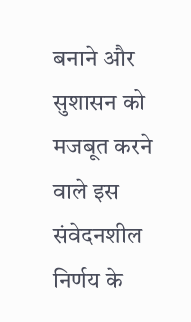बनाने और सुशासन को मजबूत करने वाले इस संवेदनशील निर्णय के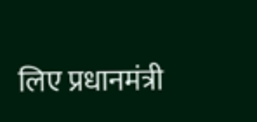लिए प्रधानमंत्री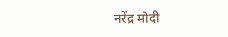नरेंद्र मोदी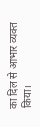का दिल से आभार व्यक्त किया।